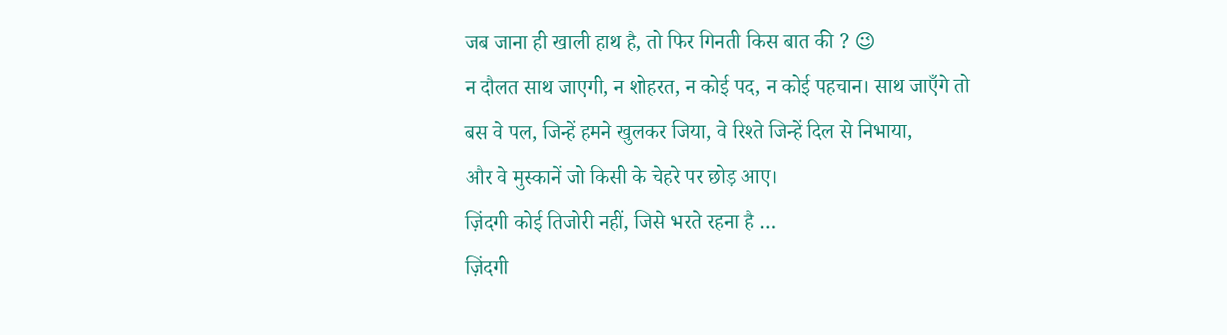जब जाना ही खाली हाथ है, तो फिर गिनती किस बात की ? 😉
न दौलत साथ जाएगी, न शोहरत, न कोई पद, न कोई पहचान। साथ जाएँगे तो बस वे पल, जिन्हें हमने खुलकर जिया, वे रिश्ते जिन्हें दिल से निभाया,
और वे मुस्कानें जो किसी के चेहरे पर छोड़ आए।
ज़िंदगी कोई तिजोरी नहीं, जिसे भरते रहना है …
ज़िंदगी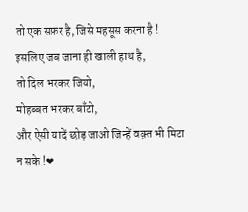तो एक सफ़र है, जिसे महसूस करना है !
इसलिए जब जाना ही खाली हाथ है,
तो दिल भरकर जियो,
मोहब्बत भरकर बाँटो,
और ऐसी यादें छोड़ जाओ जिन्हें वक़्त भी मिटा न सके !❤